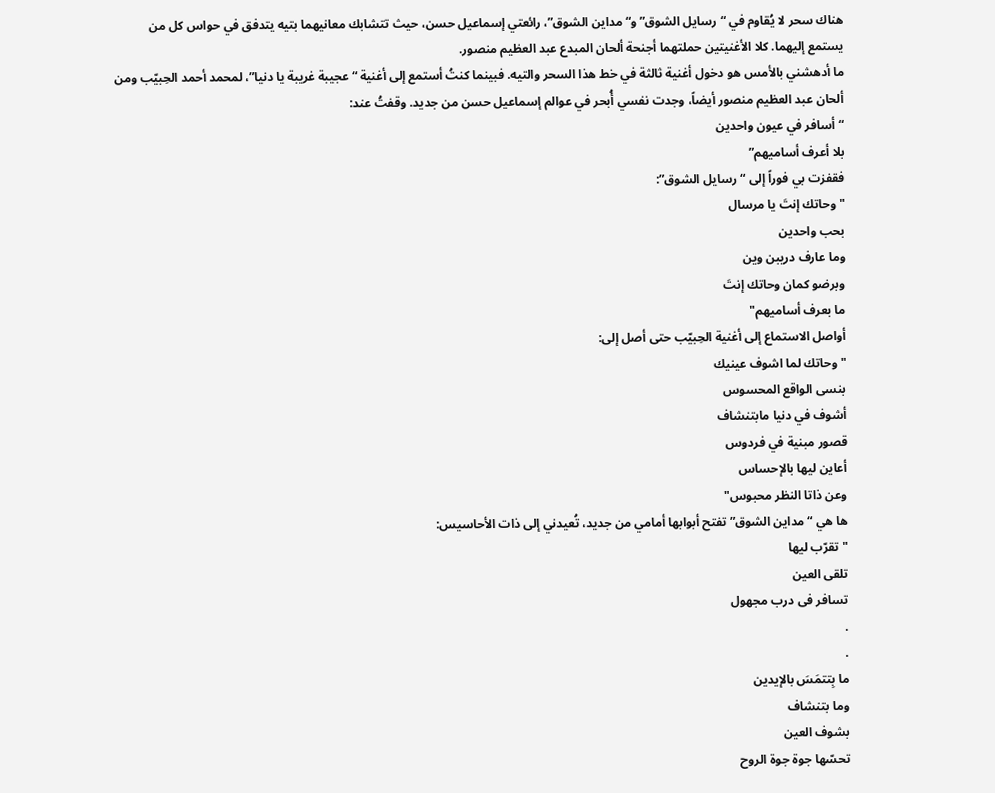هناك سحر لا يُقاوم في “رسايل الشوق” و“مداين الشوق”، رائعتي إسماعيل حسن، حيث تتشابك معانيهما بتيه يتدفق في حواس كل من يستمع إليهما. كلا الأغنيتين حملتهما أجنحة ألحان المبدع عبد العظيم منصور.
ما أدهشني بالأمس هو دخول أغنية ثالثة في خط هذا السحر والتيه. فبينما كنتُ أستمع إلى أغنية “عجيبة غريبة يا دنيا”، لمحمد أحمد الحِبيّب ومن ألحان عبد العظيم منصور أيضاً، وجدت نفسي أُبحر في عوالم إسماعيل حسن من جديد. وقفتُ عند:
“أسافر في عيون واحدين
بلا أعرف أساميهم”
فقفزت بي فوراً إلى “رسايل الشوق”:
"وحاتك إنتَ يا مرسال
بحب واحدين
وما عارف دريبن وين
وبرضو كمان وحاتك إنتَ
ما بعرف أساميهم"
أواصل الاستماع إلى أغنية الحِبيّب حتى أصل إلى:
"وحاتك لما اشوف عينيك
بنسى الواقع المحسوس
أشوف في دنيا مابتنشاف
قصور مبنية في فردوس
أعاين ليها بالإحساس
وعن ذاتا النظر محبوس"
ها هي “مداين الشوق” تفتح أبوابها أمامي من جديد، تُعيدني إلى ذات الأحاسيس:
"تقرّب ليها
تلقى العين
تسافر فى درب مجهول
.
.
ما بِتتمَسَ بالإيدين
وما بتنشاف
بشوف العين
تحسّها جوة جوة الروح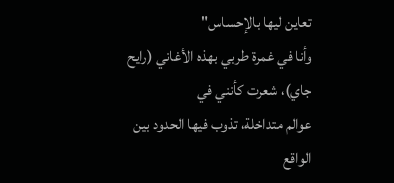تعاين ليها بالإحساس"
وأنا في غمرة طربي بهذه الأغاني (رايح جاي)، شعرت كأنني في
عوالم متداخلة، تذوب فيها الحدود بين الواقع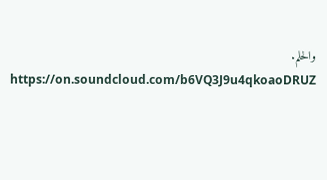والحلم.
https://on.soundcloud.com/b6VQ3J9u4qkoaoDRUZ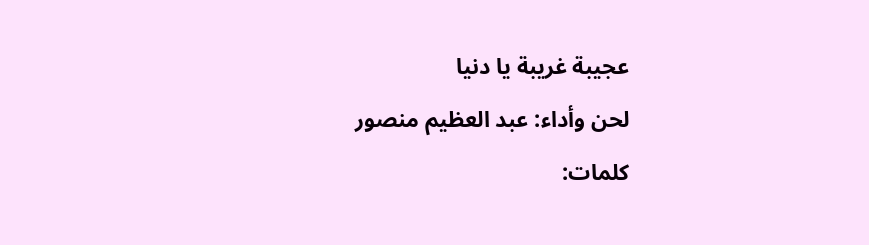عجيبة غريبة يا دنيا
لحن وأداء: عبد العظيم منصور
كلمات: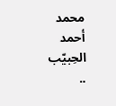محمد أحمد الحِبيّب
..